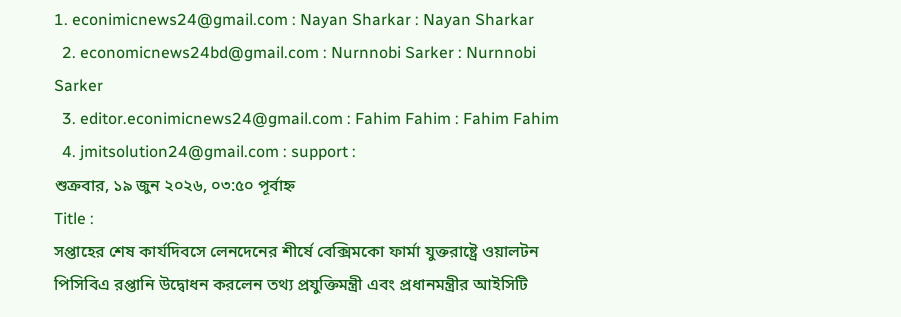1. econimicnews24@gmail.com : Nayan Sharkar : Nayan Sharkar
  2. economicnews24bd@gmail.com : Nurnnobi Sarker : Nurnnobi Sarker
  3. editor.econimicnews24@gmail.com : Fahim Fahim : Fahim Fahim
  4. jmitsolution24@gmail.com : support :
শুক্রবার, ১৯ জুন ২০২৬, ০৩:৫০ পূর্বাহ্ন
Title :
সপ্তাহের শেষ কার্যদিবসে লেনদেনের শীর্ষে বেক্সিমকো ফার্মা যুক্তরাষ্ট্রে ওয়ালটন পিসিবিএ রপ্তানি উদ্বোধন করলেন তথ্য প্রযুক্তিমন্ত্রী এবং প্রধানমন্ত্রীর আইসিটি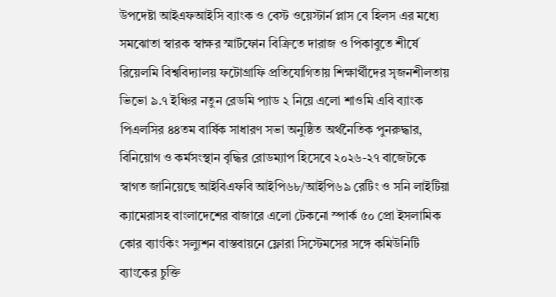উপদেষ্টা আইএফআইসি ব্যাংক ও বেস্ট ওয়েস্টার্ন প্লাস বে হিলস এর মধ্যে সমঝোতা স্বারক স্বাক্ষর স্মার্টফোন বিক্রিতে দারাজ ও পিকাবুতে শীর্ষে রিয়েলমি বিশ্ববিদ্যালয় ফটোগ্রাফি প্রতিযোগিতায় শিক্ষার্থীদের সৃজনশীলতায় ভিভো ৯.৭ ইঞ্চির নতুন রেডমি প্যাড ২ নিয়ে এলো শাওমি এবি ব্যাংক পিএলসির ৪৪তম বার্ষিক সাধারণ সভা অনুষ্ঠিত অর্থনৈতিক পুনরুদ্ধার, বিনিয়োগ ও কর্মসংস্থান বৃদ্ধির রোডম্যাপ হিসেবে ২০২৬-২৭ বাজেটকে স্বাগত জানিয়েছে আইবিএফবি আইপি৬৮/আইপি৬৯ রেটিং ও সনি লাইটিয়া ক্যামেরাসহ বাংলাদেশের বাজারে এলো টেকনো স্পার্ক ৫০ প্রো ইসলামিক কোর ব্যাংকিং সল্যুশন বাস্তবায়নে ফ্লোরা সিস্টেমসের সঙ্গে কমিউনিটি ব্যাংকের চুক্তি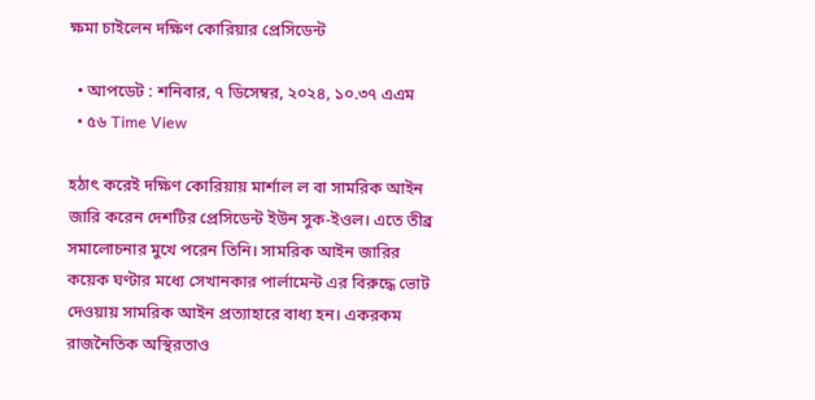ক্ষমা চাইলেন দক্ষিণ কোরিয়ার প্রেসিডেন্ট

  • আপডেট : শনিবার, ৭ ডিসেম্বর, ২০২৪, ১০.৩৭ এএম
  • ৫৬ Time View

হঠাৎ করেই দক্ষিণ কোরিয়ায় মার্শাল ল বা সামরিক আইন জারি করেন দেশটির প্রেসিডেন্ট ইউন সুক-ইওল। এতে তীব্র সমালোচনার মুখে পরেন তিনি। সামরিক আইন জারির কয়েক ঘণ্টার মধ্যে সেখানকার পার্লামেন্ট এর বিরুদ্ধে ভোট দেওয়ায় সামরিক আইন প্রত্যাহারে বাধ্য হন। একরকম রাজনৈতিক অস্থিরতাও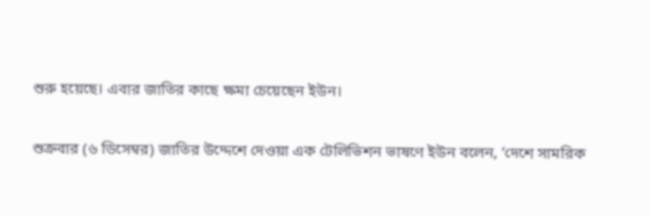শুরু হয়েছে। এবার জাতির কাছে ক্ষমা চেয়েছেন ইউন।

শুক্রবার (৬ ডিসেম্বর) জাতির উদ্দেশে দেওয়া এক টেলিভিশন ভাষণে ইউন বলেন, ‘দেশে সামরিক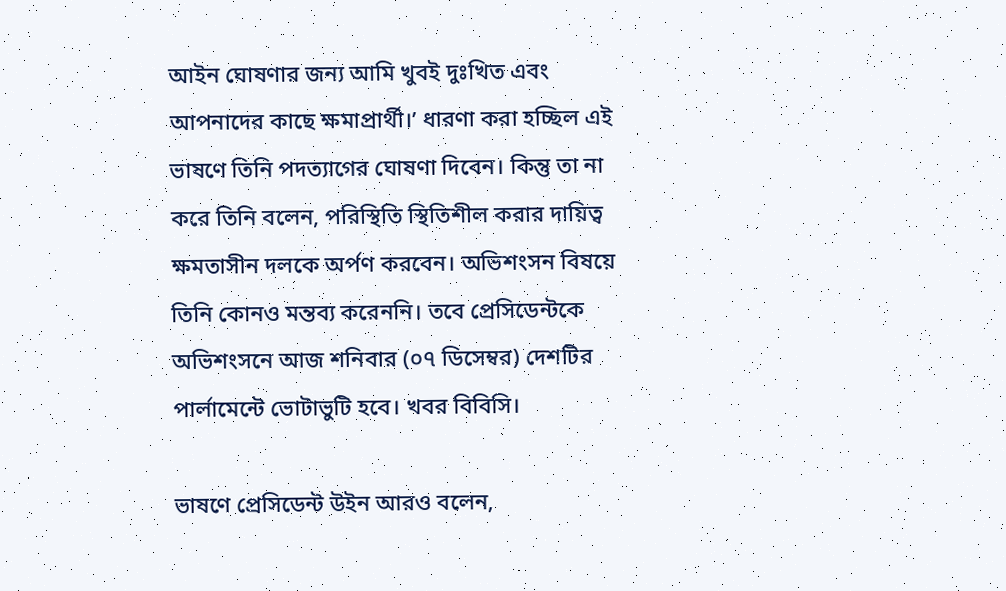আইন ঘোষণার জন্য আমি খুবই দুঃখিত এবং আপনাদের কাছে ক্ষমাপ্রার্থী।’ ধারণা করা হচ্ছিল এই ভাষণে তিনি পদত্যাগের ঘোষণা দিবেন। কিন্তু তা না করে তিনি বলেন, পরিস্থিতি স্থিতিশীল করার দায়িত্ব ক্ষমতাসীন দলকে অর্পণ করবেন। অভিশংসন বিষয়ে তিনি কোনও মন্তব্য করেননি। তবে প্রেসিডেন্টকে অভিশংসনে আজ শনিবার (০৭ ডিসেম্বর) দেশটির পার্লামেন্টে ভোটাভুটি হবে। খবর বিবিসি।

ভাষণে প্রেসিডেন্ট উইন আরও বলেন,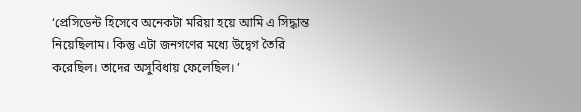‘প্রেসিডেন্ট হিসেবে অনেকটা মরিয়া হয়ে আমি এ সিদ্ধান্ত নিয়েছিলাম। কিন্তু এটা জনগণের মধ্যে উদ্বেগ তৈরি করেছিল। তাদের অসুবিধায় ফেলেছিল। ’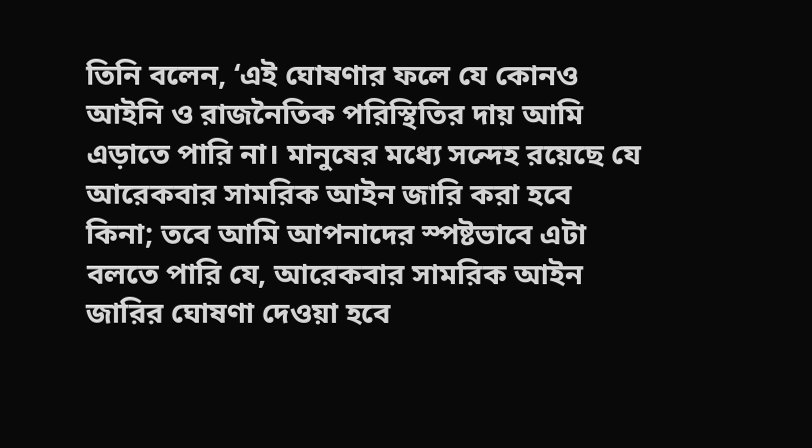তিনি বলেন, ‘এই ঘোষণার ফলে যে কোনও আইনি ও রাজনৈতিক পরিস্থিতির দায় আমি এড়াতে পারি না। মানুষের মধ্যে সন্দেহ রয়েছে যে আরেকবার সামরিক আইন জারি করা হবে কিনা; তবে আমি আপনাদের স্পষ্টভাবে এটা বলতে পারি যে, আরেকবার সামরিক আইন জারির ঘোষণা দেওয়া হবে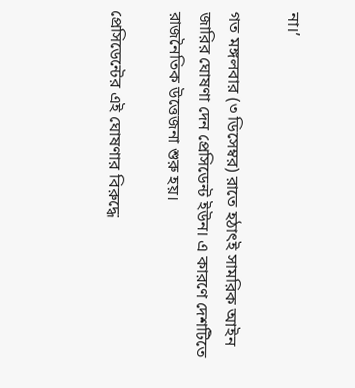না।’

গত মঙ্গলবার (৩ ডিসেম্বর) রাতে হঠাৎই সামরিক আইন জারির ঘোষণা দেন প্রেসিডেন্ট ইউন। এ কারণে দেশটিতে রাজনৈতিক উত্তেজনা শুরু হয়।

প্রেসিডেন্টের এই ঘোষণার বিরুদ্ধে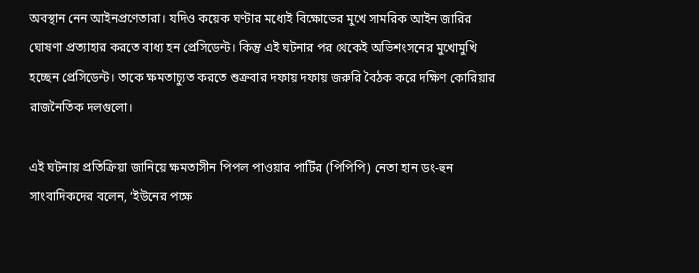অবস্থান নেন আইনপ্রণেতারা। যদিও কয়েক ঘণ্টার মধ্যেই বিক্ষোভের মুখে সামরিক আইন জারির ঘোষণা প্রত্যাহার করতে বাধ্য হন প্রেসিডেন্ট। কিন্তু এই ঘটনার পর থেকেই অভিশংসনের মুখোমুখি হচ্ছেন প্রেসিডেন্ট। তাকে ক্ষমতাচ্যুত করতে শুক্রবার দফায় দফায় জরুরি বৈঠক করে দক্ষিণ কোরিয়ার রাজনৈতিক দলগুলো।

এই ঘটনায় প্রতিক্রিয়া জানিয়ে ক্ষমতাসীন পিপল পাওয়ার পার্টির (পিপিপি) নেতা হান ডং-হুন সাংবাদিকদের বলেন, ‘ইউনের পক্ষে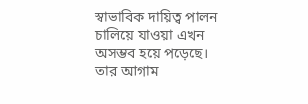স্বাভাবিক দায়িত্ব পালন চালিয়ে যাওয়া এখন অসম্ভব হয়ে পড়েছে। তার আগাম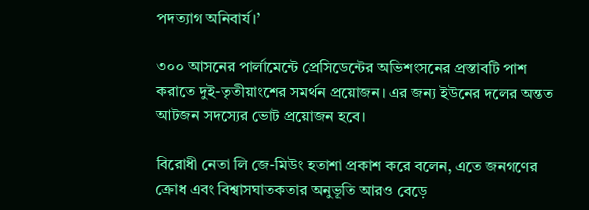পদত্যাগ অনিবার্য।’

৩০০ আসনের পার্লামেন্টে প্রেসিডেন্টের অভিশংসনের প্রস্তাবটি পাশ করাতে দুই-তৃতীয়াংশের সমর্থন প্রয়োজন। এর জন্য ইউনের দলের অন্তত আটজন সদস্যের ভোট প্রয়োজন হবে।

বিরোধী নেতা লি জে-মিউং হতাশা প্রকাশ করে বলেন, এতে জনগণের ক্রোধ এবং বিশ্বাসঘাতকতার অনুভূতি আরও বেড়ে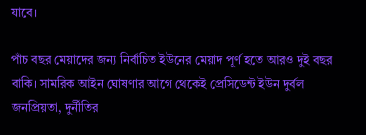যাবে।

পাঁচ বছর মেয়াদের জন্য নির্বাচিত ইউনের মেয়াদ পূর্ণ হতে আরও দুই বছর বাকি। সামরিক আইন ঘোষণার আগে থেকেই প্রেসিডেন্ট ইউন দুর্বল জনপ্রিয়তা, দুর্নীতির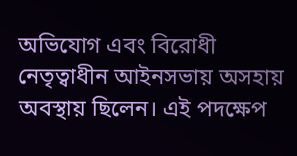অভিযোগ এবং বিরোধী নেতৃত্বাধীন আইনসভায় অসহায় অবস্থায় ছিলেন। এই পদক্ষেপ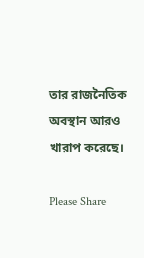তার রাজনৈতিক অবস্থান আরও খারাপ করেছে।

Please Share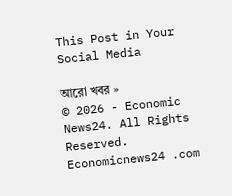This Post in Your Social Media

আরো খবর »
© 2026 - Economic News24. All Rights Reserved.
Economicnews24 .com